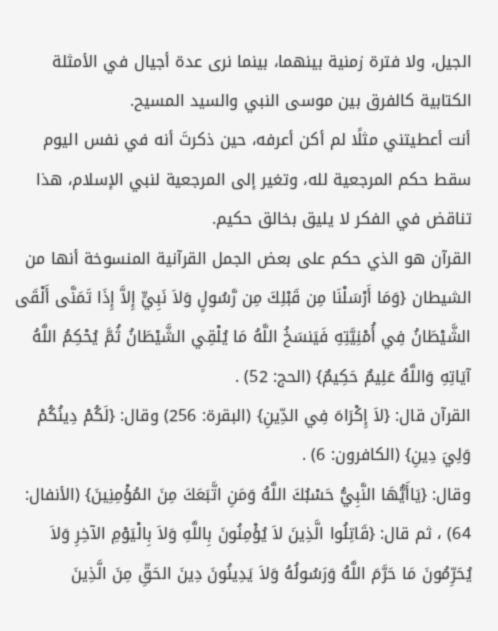الجيل، ولا فترة زمنية بينهما، بينما نرى عدة أجيال في الأمثلة الكتابية كالفرق بين موسى النبي والسيد المسيح.
أنت أعطيتني مثلًا لم أكن أعرفه، حين ذكرتَ أنه في نفس اليوم سقط حكم المرجعية لله، وتغير إلى المرجعية لنبي الإسلام، هذا تناقض في الفكر لا يليق بخالق حكيم.
القرآن هو الذي حكم على بعض الجمل القرآنية المنسوخة أنها من الشيطان {وَمَا أَرْسَلْنَا مِن قَبْلِكَ مِن رَّسُولٍ وَلاَ نَبِيٍّ إِلاَّ إِذَا تَمَنَّى أَلْقَى الشَّيْطَانُ فِي أُمْنِيَّتِهِ فَيَنسَخُ اللَّهُ مَا يُلْقِي الشَّيْطَانُ ثُمَّ يُحْكِمُ اللَّهُ آيَاتِهِ وَاللَّهُ عَلِيمٌ حَكِيمٌ} (الحج: 52) .
القرآن قال: {لاَ إِكْرَاهَ فِي الدِّينِ} (البقرة: 256) وقال: {لَكُمْ دِينُكُمْ وَلِيَ دِينِ} (الكافرون: 6) .
وقال: {يَاأَيُّهَا النَّبِيُّ حَسْبُكَ اللَّهُ وَمَنِ اتَّبَعَكَ مِنَ المُؤْمِنِينَ} (الأنفال: 64) ، ثم قال: {قَاتِلُوا الَّذِينَ لاَ يُؤْمِنُونَ بِاللَّهِ وَلاَ بِالْيَوْمِ الآخِرِ وَلاَ يُحَرِّمُونَ مَا حَرَّمَ اللَّهُ وَرَسُولُهُ وَلاَ يَدِينُونَ دِينَ الحَقِّ مِنَ الَّذِينَ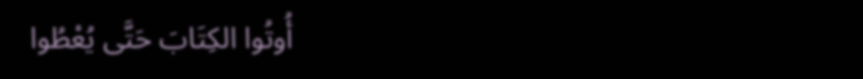أُوتُوا الكِتَابَ حَتَّى يُعْطُوا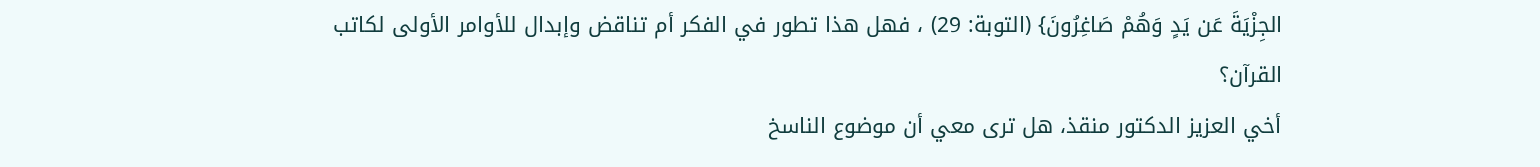الجِزْيَةَ عَن يَدٍ وَهُمْ صَاغِرُونَ} (التوبة: 29) ، فهل هذا تطور في الفكر أم تناقض وإبدال للأوامر الأولى لكاتب القرآن؟
أخي العزيز الدكتور منقذ، هل ترى معي أن موضوع الناسخ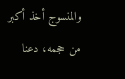والمنسوج أخذ أكبر من حجمه، دعنا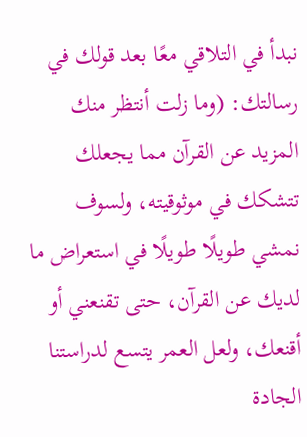نبدأ في التلاقي معًا بعد قولك في رسالتك: (وما زلت أنتظر منك المزيد عن القرآن مما يجعلك تتشكك في موثوقيته، ولسوف نمشي طويلًا طويلًا في استعراض ما لديك عن القرآن، حتى تقنعني أو أقنعك، ولعل العمر يتسع لدراستنا الجادة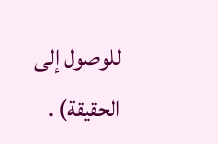للوصول إلى الحقيقة) .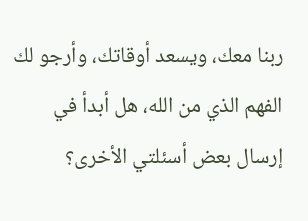ربنا معك، ويسعد أوقاتك، وأرجو لك الفهم الذي من الله، هل أبدأ في إرسال بعض أسئلتي الأخرى؟